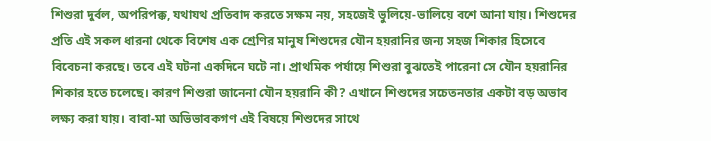শিশুরা দুর্বল, অপরিপক্ক, যথাযথ প্রতিবাদ করতে সক্ষম নয়, সহজেই ভুলিয়ে-ভালিয়ে বশে আনা যায়। শিশুদের প্রতি এই সকল ধারনা থেকে বিশেষ এক শ্রেণির মানুষ শিশুদের যৌন হয়রানির জন্য সহজ শিকার হিসেবে বিবেচনা করছে। তবে এই ঘটনা একদিনে ঘটে না। প্রাথমিক পর্যায়ে শিশুরা বুঝতেই পারেনা সে যৌন হয়রানির শিকার হতে চলেছে। কারণ শিশুরা জানেনা যৌন হয়রানি কী? এখানে শিশুদের সচেতনতার একটা বড় অভাব লক্ষ্য করা যায়। বাবা-মা অভিভাবকগণ এই বিষয়ে শিশুদের সাথে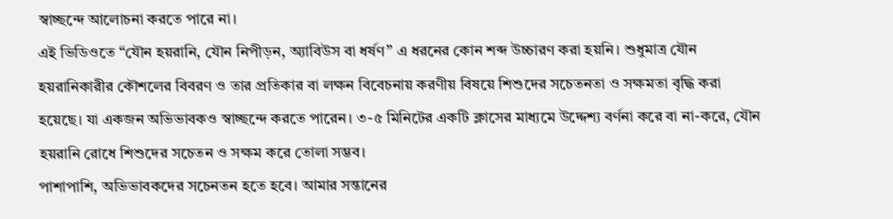স্বাচ্ছন্দে আলোচনা করতে পারে না।
এই ভিডিওতে “যৌন হয়রানি, যৌন নিপীড়ন, অ্যাবিউস বা ধর্ষণ” এ ধরনের কোন শব্দ উচ্চারণ করা হয়নি। শুধুমাত্র যৌন হয়রানিকারীর কৌশলের বিবরণ ও তার প্রতিকার বা লক্ষন বিবেচনায় করণীয় বিষয়ে শিশুদের সচেতনতা ও সক্ষমতা বৃদ্ধি করা হয়েছে। যা একজন অভিভাবকও স্বাচ্ছন্দে করতে পারেন। ৩-৫ মিনিটের একটি ক্লাসের মাধ্যমে উদ্দেশ্য বর্ণনা করে বা না-করে, যৌন হয়রানি রোধে শিশুদের সচেতন ও সক্ষম করে তোলা সম্ভব।
পাশাপাশি, অভিভাবকদের সচেনতন হতে হবে। আমার সন্তানের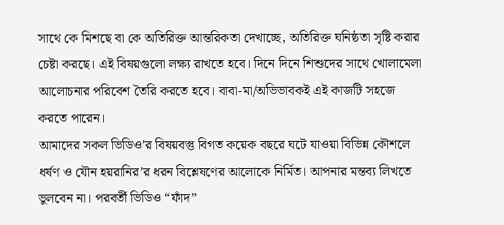সাথে কে মিশছে বা কে অতিরিক্ত আন্তরিকতা দেখাচ্ছে, অতিরিক্ত ঘনিষ্ঠতা সৃষ্টি করার চেষ্টা করছে। এই বিষয়গুলো লক্ষ্য রাখতে হবে। দিনে দিনে শিশুদের সাথে খোলামেলা আলোচনার পরিবেশ তৈরি করতে হবে। বাবা-মা/অভিভাবকই এই কাজটি সহজে করতে পারেন।
আমাদের সকল ভিডিও’র বিষয়বস্তু বিগত কয়েক বছরে ঘটে যাওয়া বিভিন্ন কৌশলে ধর্ষণ ও যৌন হয়রানির’র ধরন বিশ্লেষণের আলোকে নির্মিত। আপনার মন্তব্য লিখতে ভুলবেন না। পরবর্তী ভিডিও “ফাঁদ”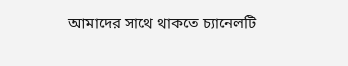আমাদের সাথে থাকতে চ্যানেলটি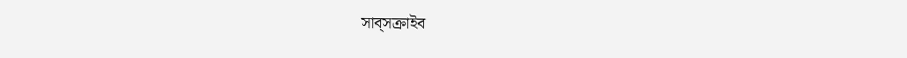সাব্সক্রাইব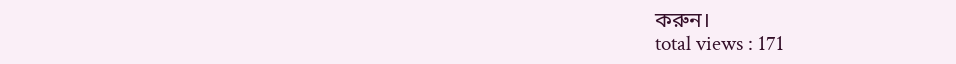করুন।
total views : 171